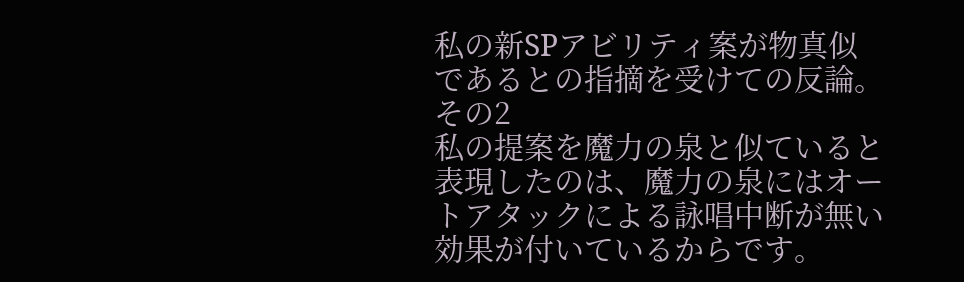私の新SPアビリティ案が物真似であるとの指摘を受けての反論。その2
私の提案を魔力の泉と似ていると表現したのは、魔力の泉にはオートアタックによる詠唱中断が無い効果が付いているからです。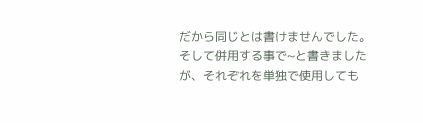だから同じとは書けませんでした。
そして併用する事で~と書きましたが、それぞれを単独で使用しても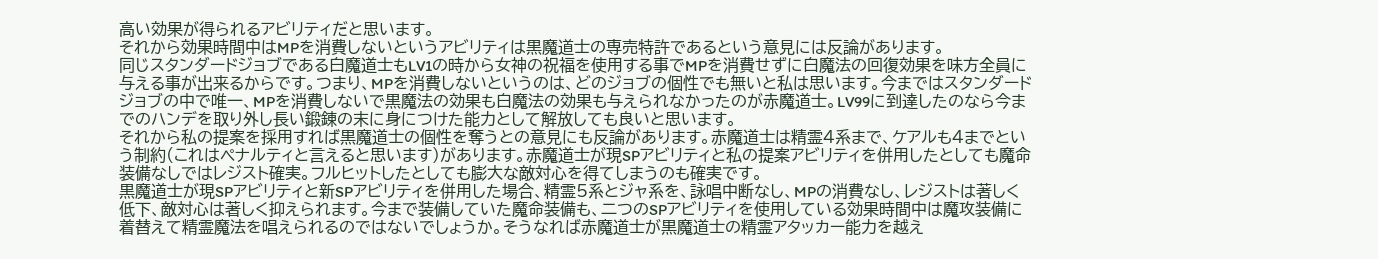高い効果が得られるアビリティだと思います。
それから効果時間中はMPを消費しないというアビリティは黒魔道士の専売特許であるという意見には反論があります。
同じスタンダードジョブである白魔道士もLV1の時から女神の祝福を使用する事でMPを消費せずに白魔法の回復効果を味方全員に与える事が出来るからです。つまり、MPを消費しないというのは、どのジョブの個性でも無いと私は思います。今まではスタンダードジョブの中で唯一、MPを消費しないで黒魔法の効果も白魔法の効果も与えられなかったのが赤魔道士。LV99に到達したのなら今までのハンデを取り外し長い鍛錬の末に身につけた能力として解放しても良いと思います。
それから私の提案を採用すれば黒魔道士の個性を奪うとの意見にも反論があります。赤魔道士は精霊4系まで、ケアルも4までという制約(これはペナルティと言えると思います)があります。赤魔道士が現SPアビリティと私の提案アビリティを併用したとしても魔命装備なしではレジスト確実。フルヒットしたとしても膨大な敵対心を得てしまうのも確実です。
黒魔道士が現SPアビリティと新SPアビリティを併用した場合、精霊5系とジャ系を、詠唱中断なし、MPの消費なし、レジストは著しく低下、敵対心は著しく抑えられます。今まで装備していた魔命装備も、二つのSPアビリティを使用している効果時間中は魔攻装備に着替えて精霊魔法を唱えられるのではないでしょうか。そうなれば赤魔道士が黒魔道士の精霊アタッカー能力を越え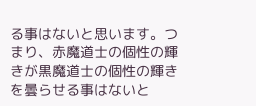る事はないと思います。つまり、赤魔道士の個性の輝きが黒魔道士の個性の輝きを曇らせる事はないと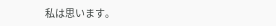私は思います。